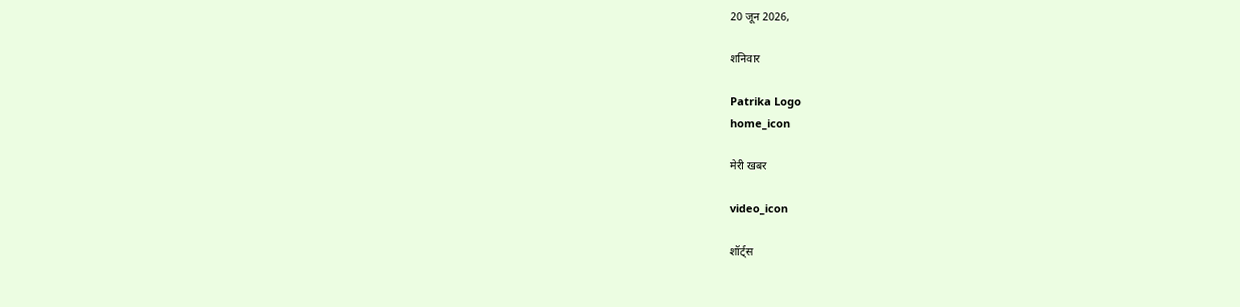20 जून 2026,

शनिवार

Patrika Logo
home_icon

मेरी खबर

video_icon

शॉर्ट्स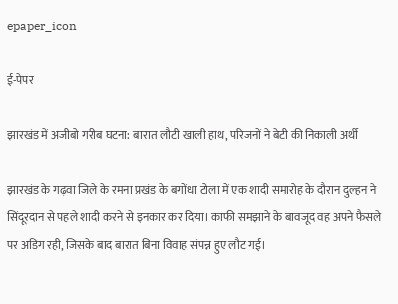epaper_icon

ई-पेपर

झारखंड में अजीबो गरीब घटना: बारात लौटी खाली हाथ, परिजनों ने बेटी की निकाली अर्थी

झारखंड के गढ़वा जिले के रमना प्रखंड के बगोंधा टोला में एक शादी समारोह के दौरान दुल्हन ने सिंदूरदान से पहले शादी करने से इनकार कर दिया। काफी समझाने के बावजूद वह अपने फैसले पर अडिग रही, जिसके बाद बारात बिना विवाह संपन्न हुए लौट गई।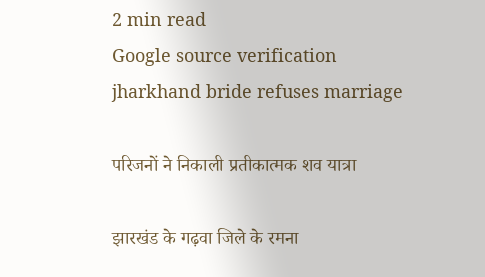2 min read
Google source verification
jharkhand bride refuses marriage

परिजनों ने निकाली प्रतीकात्मक शव यात्रा

झारखंड के गढ़वा जिले के रमना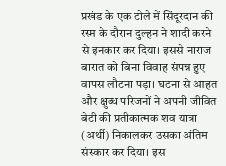प्रखंड के एक टोले में सिंदूरदान की रस्म के दौरान दुल्हन ने शादी करने से इनकार कर दिया। इससे नाराज बारात को बिना विवाह संपन्न हुए वापस लौटना पड़ा। घटना से आहत और क्षुब्ध परिजनों ने अपनी जीवित बेटी की प्रतीकात्मक शव यात्रा (अर्थी) निकालकर उसका अंतिम संस्कार कर दिया। इस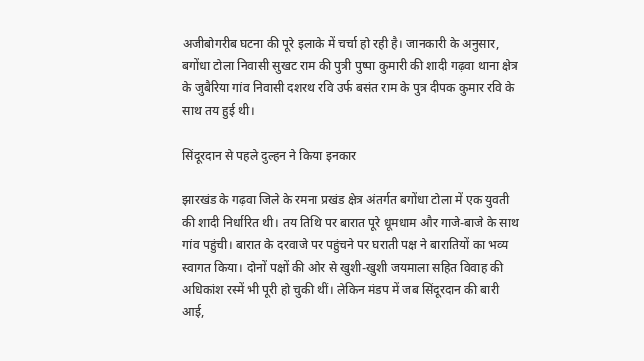अजीबोगरीब घटना की पूरे इलाके में चर्चा हो रही है। जानकारी के अनुसार, बगोंधा टोला निवासी सुखट राम की पुत्री पुष्पा कुमारी की शादी गढ़वा थाना क्षेत्र के जुबैरिया गांव निवासी दशरथ रवि उर्फ बसंत राम के पुत्र दीपक कुमार रवि के साथ तय हुई थी।

सिंदूरदान से पहले दुल्हन ने किया इनकार

झारखंड के गढ़वा जिले के रमना प्रखंड क्षेत्र अंतर्गत बगोंधा टोला में एक युवती की शादी निर्धारित थी। तय तिथि पर बारात पूरे धूमधाम और गाजे-बाजे के साथ गांव पहुंची। बारात के दरवाजे पर पहुंचने पर घराती पक्ष ने बारातियों का भव्य स्वागत किया। दोनों पक्षों की ओर से खुशी-खुशी जयमाला सहित विवाह की अधिकांश रस्में भी पूरी हो चुकी थीं। लेकिन मंडप में जब सिंदूरदान की बारी आई,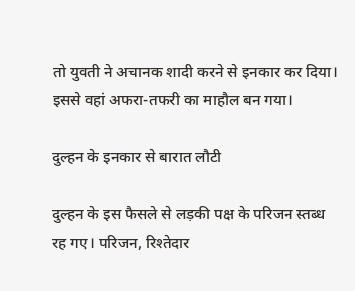तो युवती ने अचानक शादी करने से इनकार कर दिया। इससे वहां अफरा-तफरी का माहौल बन गया।

दुल्हन के इनकार से बारात लौटी

दुल्हन के इस फैसले से लड़की पक्ष के परिजन स्तब्ध रह गए। परिजन, रिश्तेदार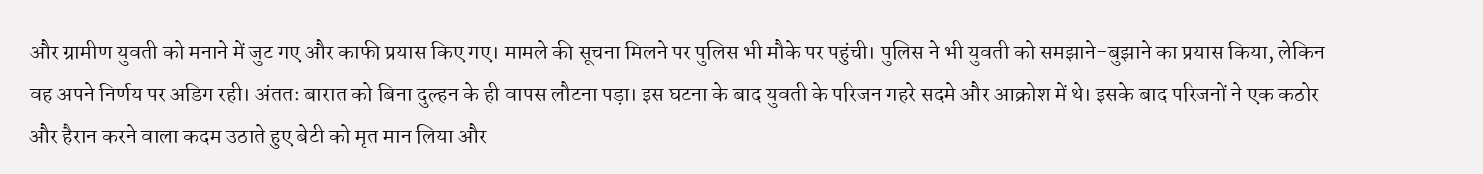और ग्रामीण युवती को मनाने में जुट गए और काफी प्रयास किए गए। मामले की सूचना मिलने पर पुलिस भी मौके पर पहुंची। पुलिस ने भी युवती को समझाने-बुझाने का प्रयास किया, लेकिन वह अपने निर्णय पर अडिग रही। अंततः बारात को बिना दुल्हन के ही वापस लौटना पड़ा। इस घटना के बाद युवती के परिजन गहरे सदमे और आक्रोश में थे। इसके बाद परिजनों ने एक कठोर और हैरान करने वाला कदम उठाते हुए बेटी को मृत मान लिया और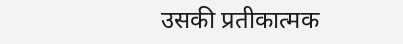उसकी प्रतीकात्मक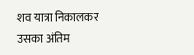शव यात्रा निकालकर उसका अंतिम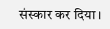संस्कार कर दिया।